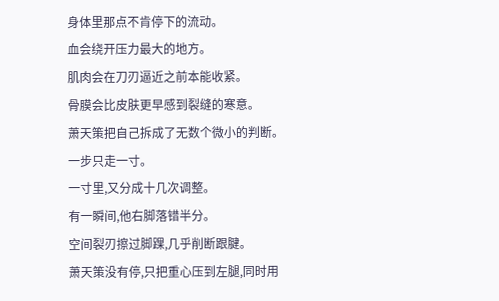身体里那点不肯停下的流动。
血会绕开压力最大的地方。
肌肉会在刀刃逼近之前本能收紧。
骨膜会比皮肤更早感到裂缝的寒意。
萧天策把自己拆成了无数个微小的判断。
一步只走一寸。
一寸里,又分成十几次调整。
有一瞬间,他右脚落错半分。
空间裂刃擦过脚踝,几乎削断跟腱。
萧天策没有停,只把重心压到左腿,同时用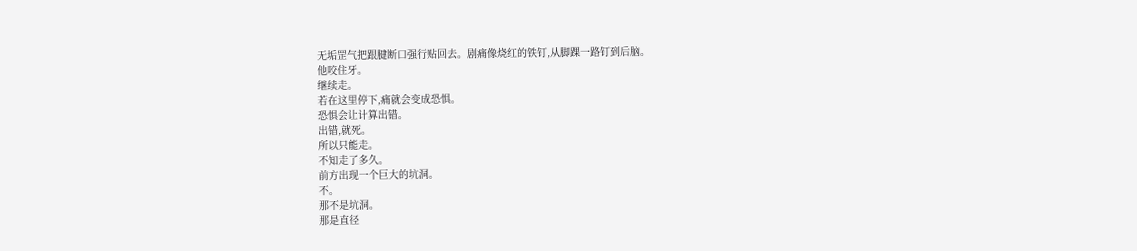无垢罡气把跟腱断口强行贴回去。剧痛像烧红的铁钉,从脚踝一路钉到后脑。
他咬住牙。
继续走。
若在这里停下,痛就会变成恐惧。
恐惧会让计算出错。
出错,就死。
所以只能走。
不知走了多久。
前方出现一个巨大的坑洞。
不。
那不是坑洞。
那是直径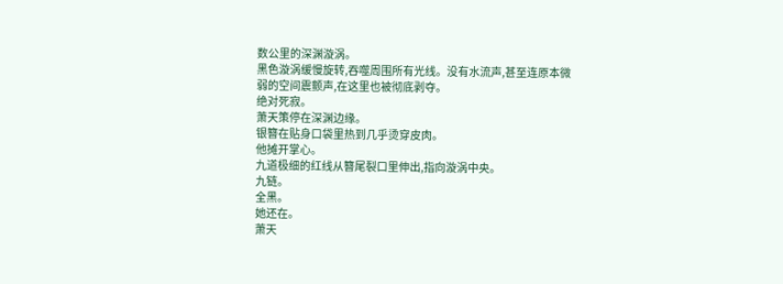数公里的深渊漩涡。
黑色漩涡缓慢旋转,吞噬周围所有光线。没有水流声,甚至连原本微弱的空间震颤声,在这里也被彻底剥夺。
绝对死寂。
萧天策停在深渊边缘。
银簪在贴身口袋里热到几乎烫穿皮肉。
他摊开掌心。
九道极细的红线从簪尾裂口里伸出,指向漩涡中央。
九链。
全黑。
她还在。
萧天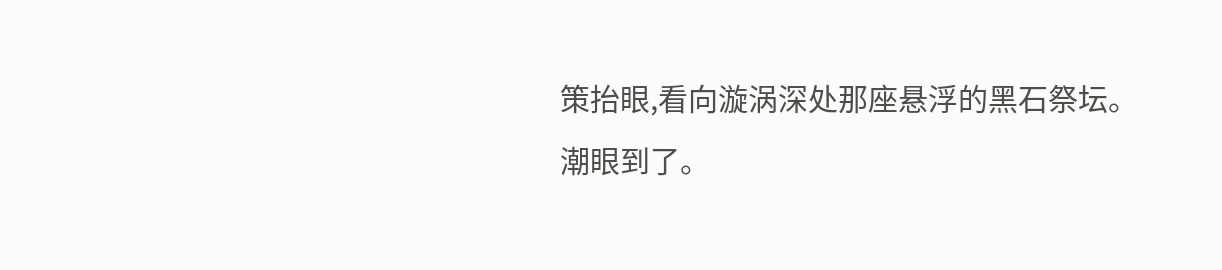策抬眼,看向漩涡深处那座悬浮的黑石祭坛。
潮眼到了。